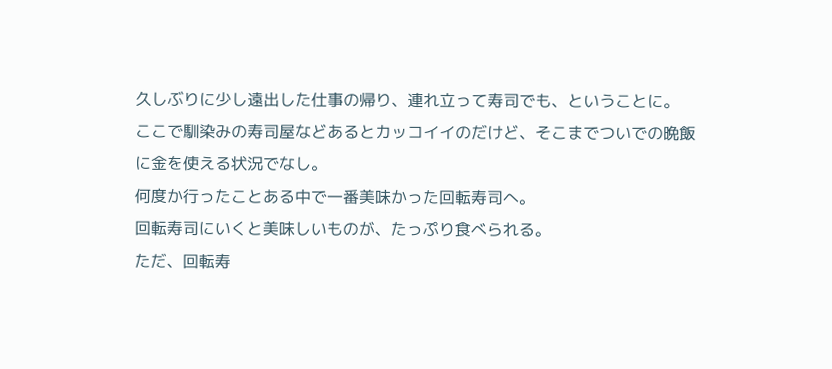久しぶりに少し遠出した仕事の帰り、連れ立って寿司でも、ということに。
ここで馴染みの寿司屋などあるとカッコイイのだけど、そこまでついでの晩飯に金を使える状況でなし。
何度か行ったことある中で一番美味かった回転寿司へ。
回転寿司にいくと美味しいものが、たっぷり食べられる。
ただ、回転寿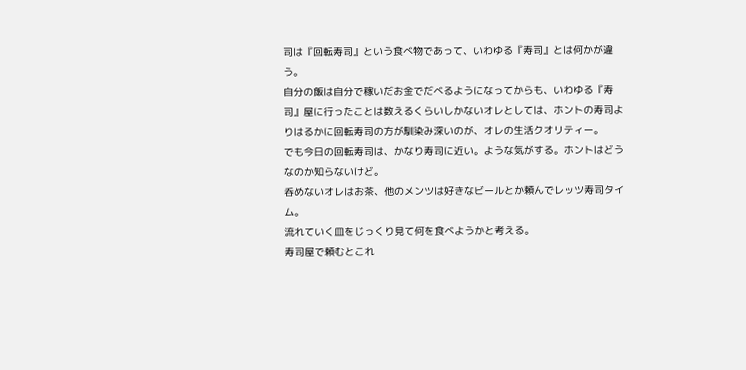司は『回転寿司』という食べ物であって、いわゆる『寿司』とは何かが違う。
自分の飯は自分で稼いだお金でだべるようになってからも、いわゆる『寿司』屋に行ったことは数えるくらいしかないオレとしては、ホントの寿司よりはるかに回転寿司の方が馴染み深いのが、オレの生活クオリティー。
でも今日の回転寿司は、かなり寿司に近い。ような気がする。ホントはどうなのか知らないけど。
呑めないオレはお茶、他のメンツは好きなビールとか頼んでレッツ寿司タイム。
流れていく皿をじっくり見て何を食べようかと考える。
寿司屋で頼むとこれ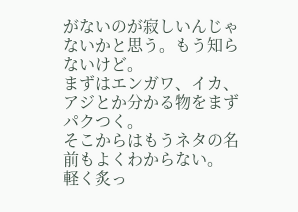がないのが寂しいんじゃないかと思う。もう知らないけど。
まずはエンガワ、イカ、アジとか分かる物をまずパクつく。
そこからはもうネタの名前もよくわからない。
軽く炙っ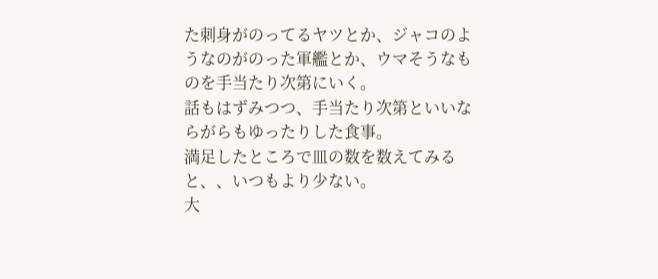た刺身がのってるヤツとか、ジャコのようなのがのった軍艦とか、ウマそうなものを手当たり次第にいく。
話もはずみつつ、手当たり次第といいならがらもゆったりした食事。
満足したところで皿の数を数えてみると、、いつもより少ない。
大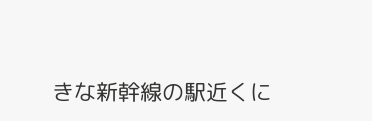きな新幹線の駅近くに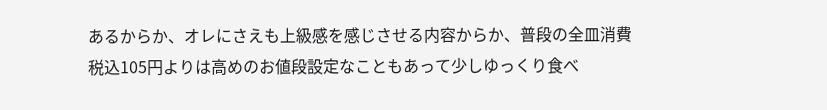あるからか、オレにさえも上級感を感じさせる内容からか、普段の全皿消費税込105円よりは高めのお値段設定なこともあって少しゆっくり食べ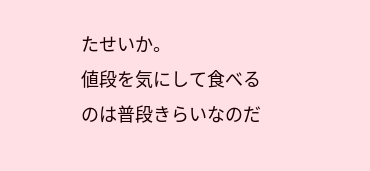たせいか。
値段を気にして食べるのは普段きらいなのだ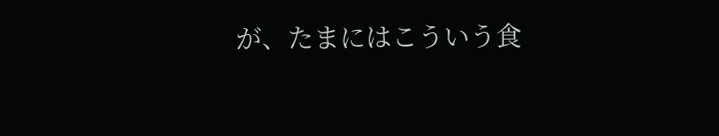が、たまにはこういう食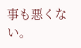事も悪くない。